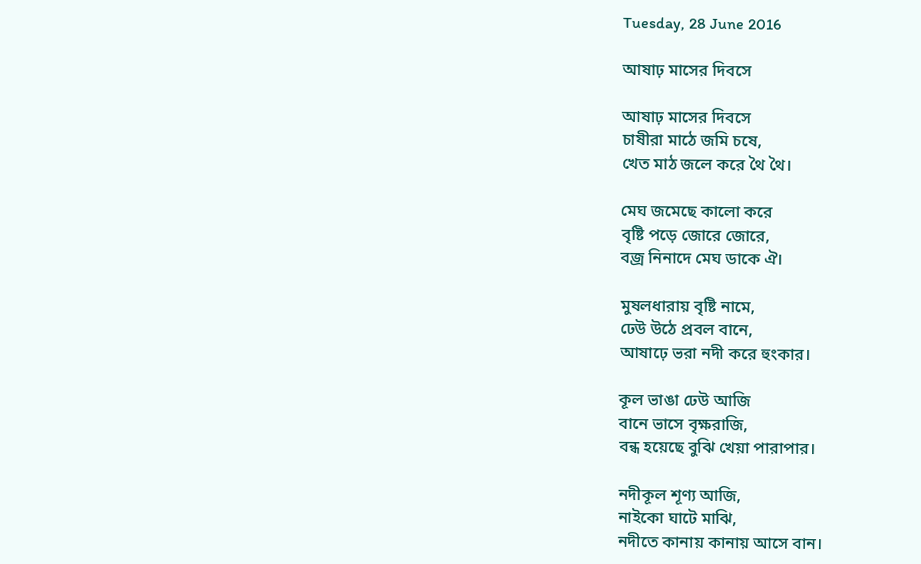Tuesday, 28 June 2016

আষাঢ় মাসের দিবসে

আষাঢ় মাসের দিবসে
চাষীরা মাঠে জমি চষে,
খেত মাঠ জলে করে থৈ থৈ।

মেঘ জমেছে কালো করে
বৃষ্টি পড়ে জোরে জোরে,
বজ্র নিনাদে মেঘ ডাকে ঐ।

মুষলধারায় বৃষ্টি নামে,
ঢেউ উঠে প্রবল বানে,
আষাঢ়ে ভরা নদী করে হুংকার।

কূল ভাঙা ঢেউ আজি
বানে ভাসে বৃক্ষরাজি,
বন্ধ হয়েছে বুঝি খেয়া পারাপার।

নদীকূল শূণ্য আজি,
নাইকো ঘাটে মাঝি,
নদীতে কানায় কানায় আসে বান।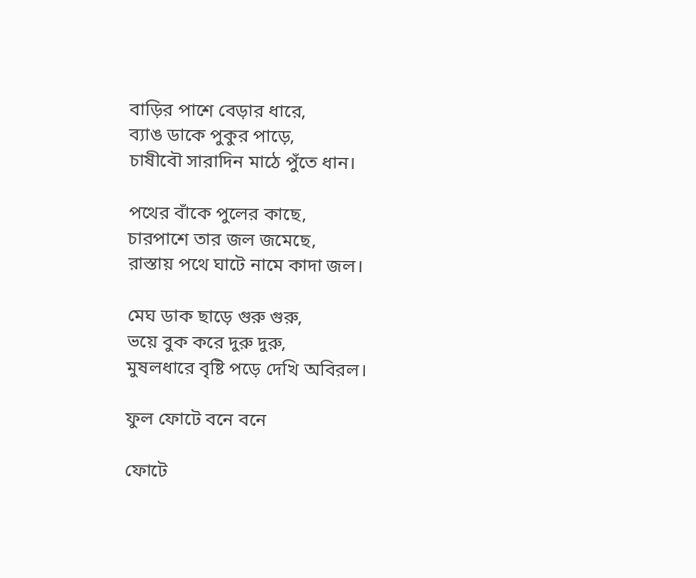বাড়ির পাশে বেড়ার ধারে,
ব্যাঙ ডাকে পুকুর পাড়ে,
চাষীবৌ সারাদিন মাঠে পুঁতে ধান।

পথের বাঁকে পুলের কাছে,
চারপাশে তার জল জমেছে,
রাস্তায় পথে ঘাটে নামে কাদা জল।

মেঘ ডাক ছাড়ে গুরু গুরু,
ভয়ে বুক করে দুরু দুরু,
মুষলধারে বৃষ্টি পড়ে দেখি অবিরল।

ফুল ফোটে বনে বনে

ফোটে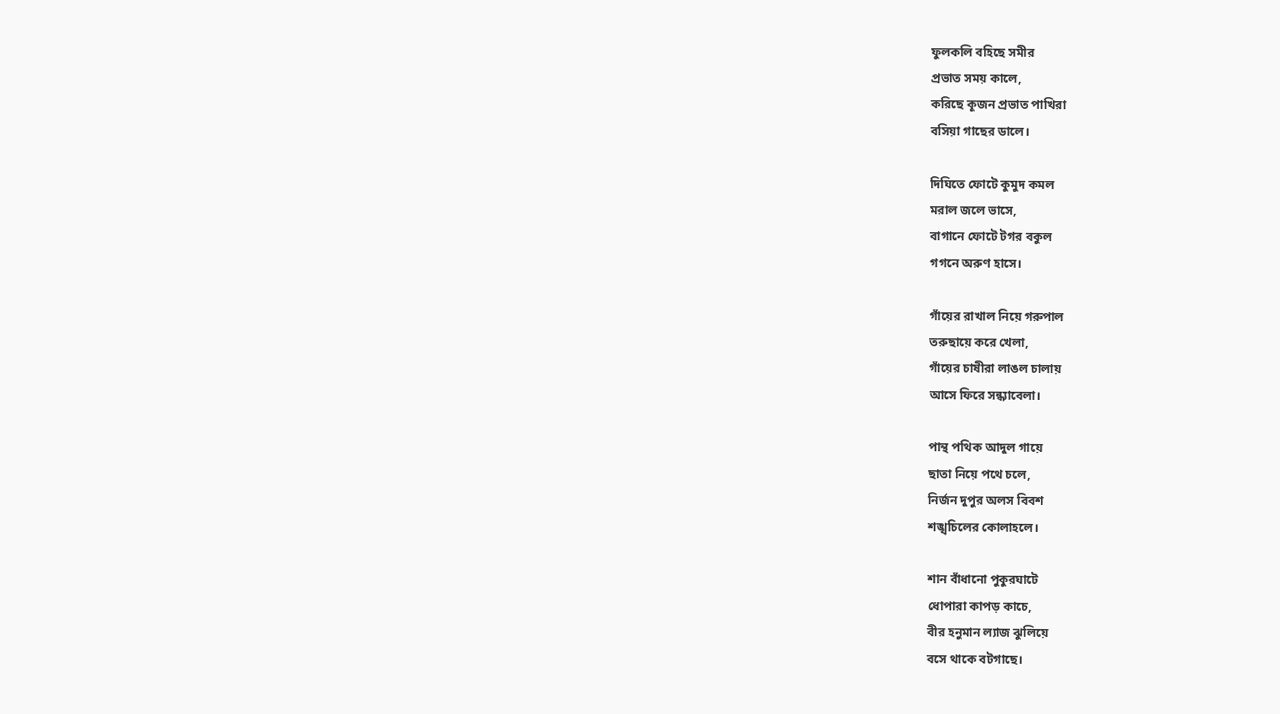ফুলকলি বহিছে সমীর
প্রভাত সময় কালে,
করিছে কূজন প্রভাত পাখিরা
বসিয়া গাছের ডালে।

দিঘিতে ফোটে কুমুদ কমল
মরাল জলে ভাসে,
বাগানে ফোটে টগর বকুল
গগনে অরুণ হাসে।

গাঁয়ের রাখাল নিয়ে গরুপাল
তরুছায়ে করে খেলা,
গাঁয়ের চাষীরা লাঙল চালায়
আসে ফিরে সন্ধ্যাবেলা।

পান্থ পথিক আদুল গায়ে
ছাতা নিয়ে পথে চলে,
নির্জন দুপুর অলস বিবশ
শঙ্খচিলের কোলাহলে।

শান বাঁধানো পুকুরঘাটে
ধোপারা কাপড় কাচে,
বীর হনুমান ল্যাজ ঝুলিয়ে
বসে থাকে বটগাছে।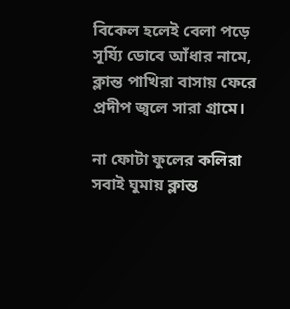বিকেল হলেই বেলা পড়ে
সূর্য্যি ডোবে আঁধার নামে,
ক্লান্ত পাখিরা বাসায় ফেরে
প্রদীপ জ্বলে সারা গ্রামে।

না ফোটা ফুলের কলিরা
সবাই ঘুমায় ক্লান্ত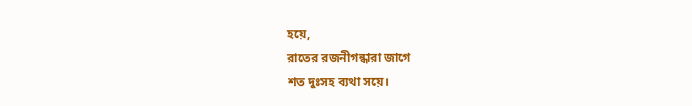হয়ে,
রাতের রজনীগন্ধারা জাগে
শত দুঃসহ ব্যথা সয়ে।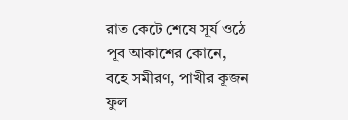রাত কেটে শেষে সূর্য ওঠে
পূব আকাশের কোনে,
বহে সমীরণ, পাখীর কূজন
ফুল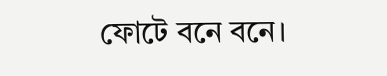ফোটে বনে বনে।